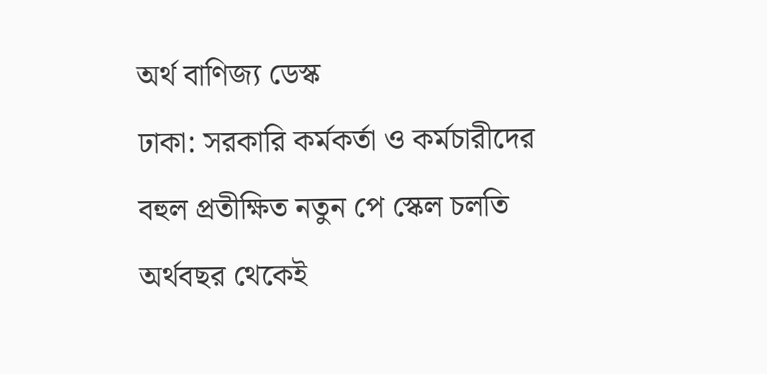অর্থ বাণিজ্য ডেস্ক
ঢাকা: সরকারি কর্মকর্তা ও কর্মচারীদের বহুল প্রতীক্ষিত নতুন পে স্কেল চলতি অর্থবছর থেকেই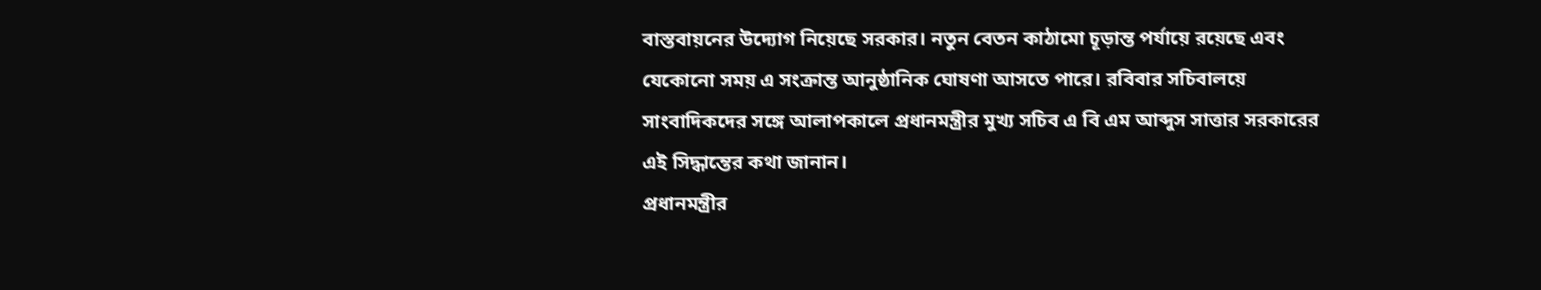বাস্তবায়নের উদ্যোগ নিয়েছে সরকার। নতুন বেতন কাঠামো চূড়ান্ত পর্যায়ে রয়েছে এবং যেকোনো সময় এ সংক্রান্ত আনুষ্ঠানিক ঘোষণা আসতে পারে। রবিবার সচিবালয়ে সাংবাদিকদের সঙ্গে আলাপকালে প্রধানমন্ত্রীর মুখ্য সচিব এ বি এম আব্দুস সাত্তার সরকারের এই সিদ্ধান্তের কথা জানান।
প্রধানমন্ত্রীর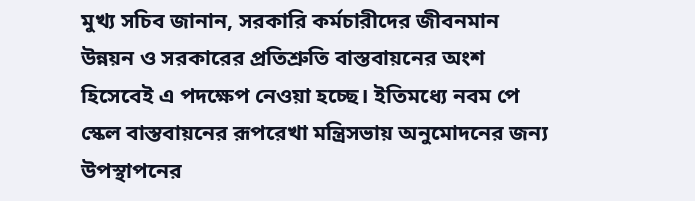মুখ্য সচিব জানান, সরকারি কর্মচারীদের জীবনমান উন্নয়ন ও সরকারের প্রতিশ্রুতি বাস্তবায়নের অংশ হিসেবেই এ পদক্ষেপ নেওয়া হচ্ছে। ইতিমধ্যে নবম পে স্কেল বাস্তবায়নের রূপরেখা মন্ত্রিসভায় অনুমোদনের জন্য উপস্থাপনের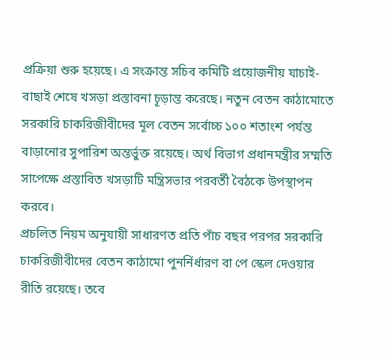প্রক্রিয়া শুরু হয়েছে। এ সংক্রান্ত সচিব কমিটি প্রয়োজনীয় যাচাই-বাছাই শেষে খসড়া প্রস্তাবনা চূড়ান্ত করেছে। নতুন বেতন কাঠামোতে সরকারি চাকরিজীবীদের মূল বেতন সর্বোচ্চ ১০০ শতাংশ পর্যন্ত বাড়ানোর সুপারিশ অন্তর্ভুক্ত রয়েছে। অর্থ বিভাগ প্রধানমন্ত্রীর সম্মতি সাপেক্ষে প্রস্তাবিত খসড়াটি মন্ত্রিসভার পরবর্তী বৈঠকে উপস্থাপন করবে।
প্রচলিত নিয়ম অনুযায়ী সাধারণত প্রতি পাঁচ বছর পরপর সরকারি চাকরিজীবীদের বেতন কাঠামো পুনর্নির্ধারণ বা পে স্কেল দেওয়ার রীতি রয়েছে। তবে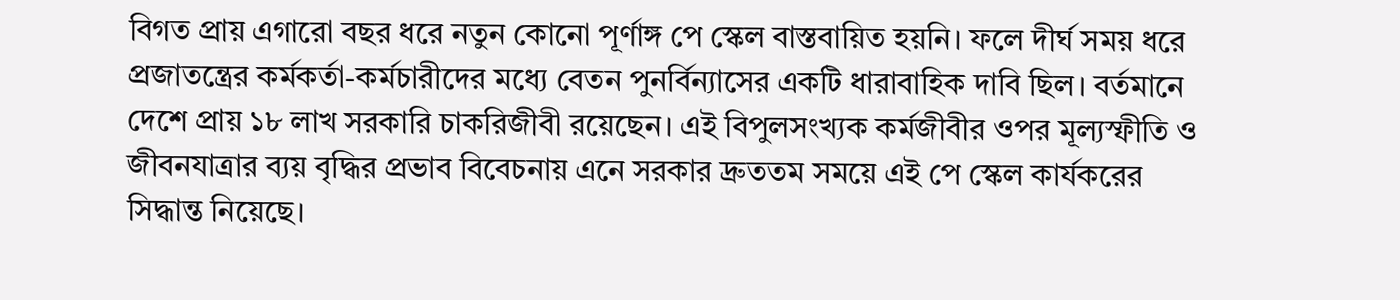বিগত প্রায় এগারো বছর ধরে নতুন কোনো পূর্ণাঙ্গ পে স্কেল বাস্তবায়িত হয়নি। ফলে দীর্ঘ সময় ধরে প্রজাতন্ত্রের কর্মকর্তা-কর্মচারীদের মধ্যে বেতন পুনর্বিন্যাসের একটি ধারাবাহিক দাবি ছিল। বর্তমানে দেশে প্রায় ১৮ লাখ সরকারি চাকরিজীবী রয়েছেন। এই বিপুলসংখ্যক কর্মজীবীর ওপর মূল্যস্ফীতি ও জীবনযাত্রার ব্যয় বৃদ্ধির প্রভাব বিবেচনায় এনে সরকার দ্রুততম সময়ে এই পে স্কেল কার্যকরের সিদ্ধান্ত নিয়েছে।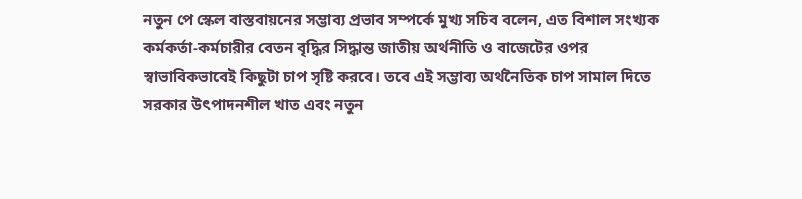নতুন পে স্কেল বাস্তবায়নের সম্ভাব্য প্রভাব সম্পর্কে মুখ্য সচিব বলেন, এত বিশাল সংখ্যক কর্মকর্তা-কর্মচারীর বেতন বৃদ্ধির সিদ্ধান্ত জাতীয় অর্থনীতি ও বাজেটের ওপর স্বাভাবিকভাবেই কিছুটা চাপ সৃষ্টি করবে। তবে এই সম্ভাব্য অর্থনৈতিক চাপ সামাল দিতে সরকার উৎপাদনশীল খাত এবং নতুন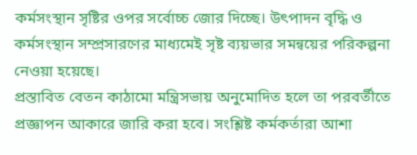কর্মসংস্থান সৃষ্টির ওপর সর্বোচ্চ জোর দিচ্ছে। উৎপাদন বৃদ্ধি ও কর্মসংস্থান সম্প্রসারণের মাধ্যমেই সৃষ্ট ব্যয়ভার সমন্বয়ের পরিকল্পনা নেওয়া হয়েছে।
প্রস্তাবিত বেতন কাঠামো মন্ত্রিসভায় অনুমোদিত হলে তা পরবর্তীতে প্রজ্ঞাপন আকারে জারি করা হবে। সংশ্লিষ্ট কর্মকর্তারা আশা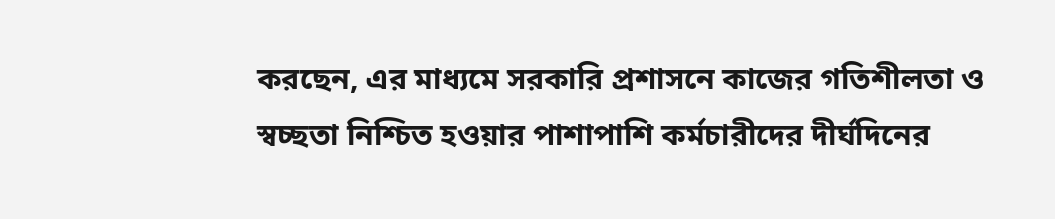করছেন, এর মাধ্যমে সরকারি প্রশাসনে কাজের গতিশীলতা ও স্বচ্ছতা নিশ্চিত হওয়ার পাশাপাশি কর্মচারীদের দীর্ঘদিনের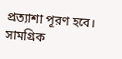প্রত্যাশা পূরণ হবে। সামগ্রিক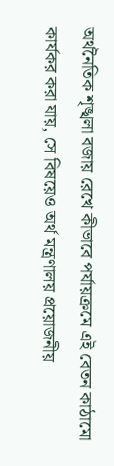অর্থনৈতিক শৃঙ্খলা বজায় রেখে কীভাবে পর্যায়ক্রমে এই বেতন কাঠামো কার্যকর করা যায়, সে বিষয়েও অর্থ মন্ত্রণালয় প্রয়োজনীয়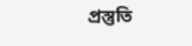প্রস্তুতি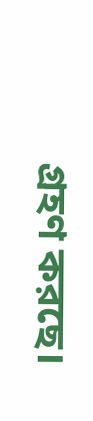গ্রহণ করছে।